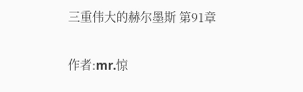三重伟大的赫尔墨斯 第91章

作者:mr.惊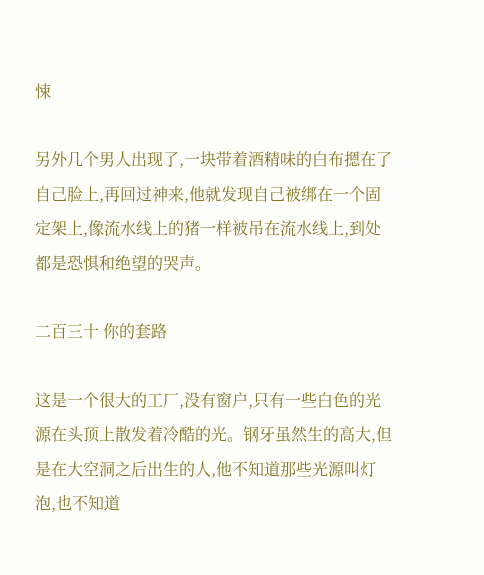悚

另外几个男人出现了,一块带着酒精味的白布摁在了自己脸上,再回过神来,他就发现自己被绑在一个固定架上,像流水线上的猪一样被吊在流水线上,到处都是恐惧和绝望的哭声。

二百三十 你的套路

这是一个很大的工厂,没有窗户,只有一些白色的光源在头顶上散发着冷酷的光。钢牙虽然生的高大,但是在大空洞之后出生的人,他不知道那些光源叫灯泡,也不知道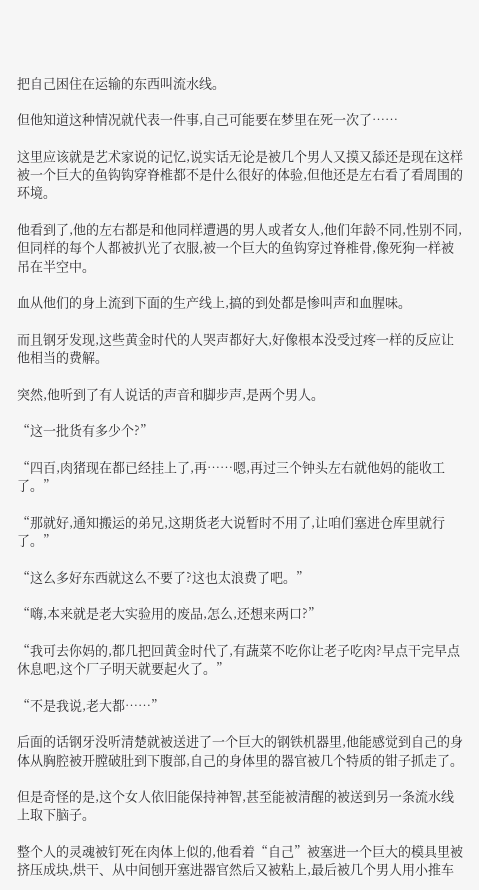把自己困住在运输的东西叫流水线。

但他知道这种情况就代表一件事,自己可能要在梦里在死一次了……

这里应该就是艺术家说的记忆,说实话无论是被几个男人又摸又舔还是现在这样被一个巨大的鱼钩钩穿脊椎都不是什么很好的体验,但他还是左右看了看周围的环境。

他看到了,他的左右都是和他同样遭遇的男人或者女人,他们年龄不同,性别不同,但同样的每个人都被扒光了衣服,被一个巨大的鱼钩穿过脊椎骨,像死狗一样被吊在半空中。

血从他们的身上流到下面的生产线上,搞的到处都是惨叫声和血腥味。

而且钢牙发现,这些黄金时代的人哭声都好大,好像根本没受过疼一样的反应让他相当的费解。

突然,他听到了有人说话的声音和脚步声,是两个男人。

“这一批货有多少个?”

“四百,肉猪现在都已经挂上了,再……嗯,再过三个钟头左右就他妈的能收工了。”

“那就好,通知搬运的弟兄,这期货老大说暂时不用了,让咱们塞进仓库里就行了。”

“这么多好东西就这么不要了?这也太浪费了吧。”

“嗨,本来就是老大实验用的废品,怎么,还想来两口?”

“我可去你妈的,都几把回黄金时代了,有蔬菜不吃你让老子吃肉?早点干完早点休息吧,这个厂子明天就要起火了。”

“不是我说,老大都……”

后面的话钢牙没听清楚就被送进了一个巨大的钢铁机器里,他能感觉到自己的身体从胸腔被开膛破肚到下腹部,自己的身体里的器官被几个特质的钳子抓走了。

但是奇怪的是,这个女人依旧能保持神智,甚至能被清醒的被送到另一条流水线上取下脑子。

整个人的灵魂被钉死在肉体上似的,他看着“自己”被塞进一个巨大的模具里被挤压成块,烘干、从中间刨开塞进器官然后又被粘上,最后被几个男人用小推车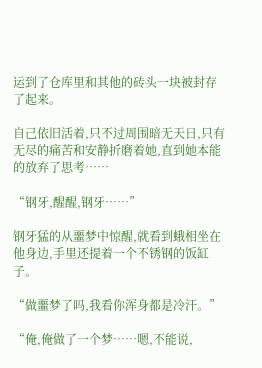运到了仓库里和其他的砖头一块被封存了起来。

自己依旧活着,只不过周围暗无天日,只有无尽的痛苦和安静折磨着她,直到她本能的放弃了思考……

“钢牙,醒醒,钢牙……”

钢牙猛的从噩梦中惊醒,就看到蛾相坐在他身边,手里还提着一个不锈钢的饭缸子。

“做噩梦了吗,我看你浑身都是冷汗。”

“俺,俺做了一个梦……嗯,不能说,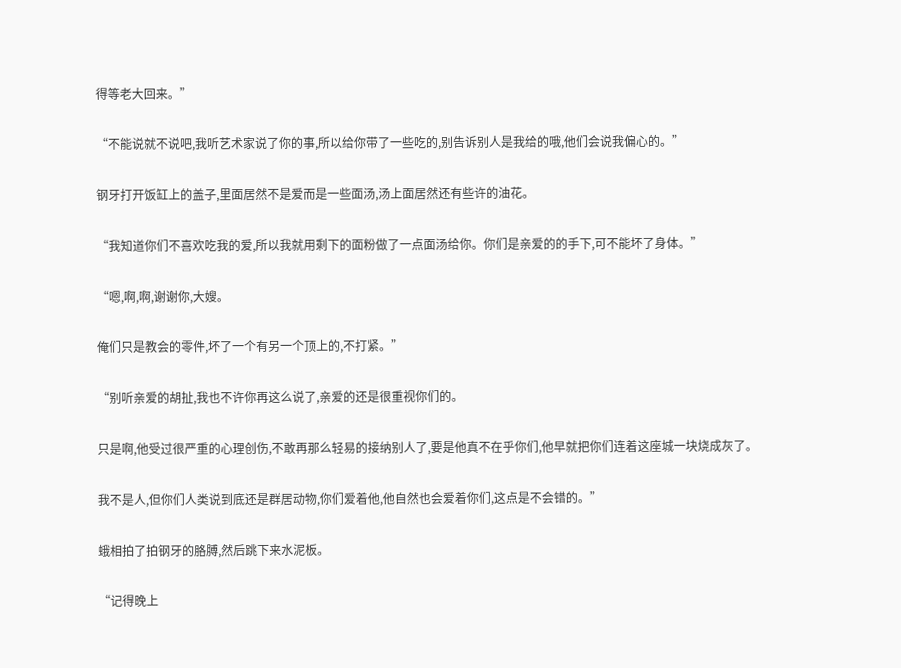得等老大回来。”

“不能说就不说吧,我听艺术家说了你的事,所以给你带了一些吃的,别告诉别人是我给的哦,他们会说我偏心的。”

钢牙打开饭缸上的盖子,里面居然不是爱而是一些面汤,汤上面居然还有些许的油花。

“我知道你们不喜欢吃我的爱,所以我就用剩下的面粉做了一点面汤给你。你们是亲爱的的手下,可不能坏了身体。”

“嗯,啊,啊,谢谢你,大嫂。

俺们只是教会的零件,坏了一个有另一个顶上的,不打紧。”

“别听亲爱的胡扯,我也不许你再这么说了,亲爱的还是很重视你们的。

只是啊,他受过很严重的心理创伤,不敢再那么轻易的接纳别人了,要是他真不在乎你们,他早就把你们连着这座城一块烧成灰了。

我不是人,但你们人类说到底还是群居动物,你们爱着他,他自然也会爱着你们,这点是不会错的。”

蛾相拍了拍钢牙的胳膊,然后跳下来水泥板。

“记得晚上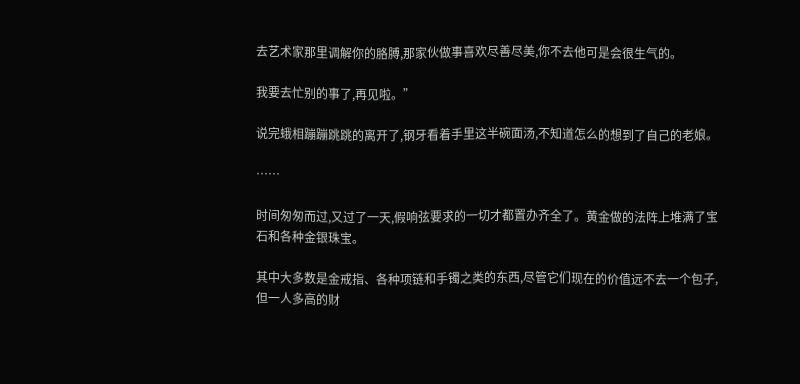去艺术家那里调解你的胳膊,那家伙做事喜欢尽善尽美,你不去他可是会很生气的。

我要去忙别的事了,再见啦。”

说完蛾相蹦蹦跳跳的离开了,钢牙看着手里这半碗面汤,不知道怎么的想到了自己的老娘。

……

时间匆匆而过,又过了一天,假响弦要求的一切才都置办齐全了。黄金做的法阵上堆满了宝石和各种金银珠宝。

其中大多数是金戒指、各种项链和手镯之类的东西,尽管它们现在的价值远不去一个包子,但一人多高的财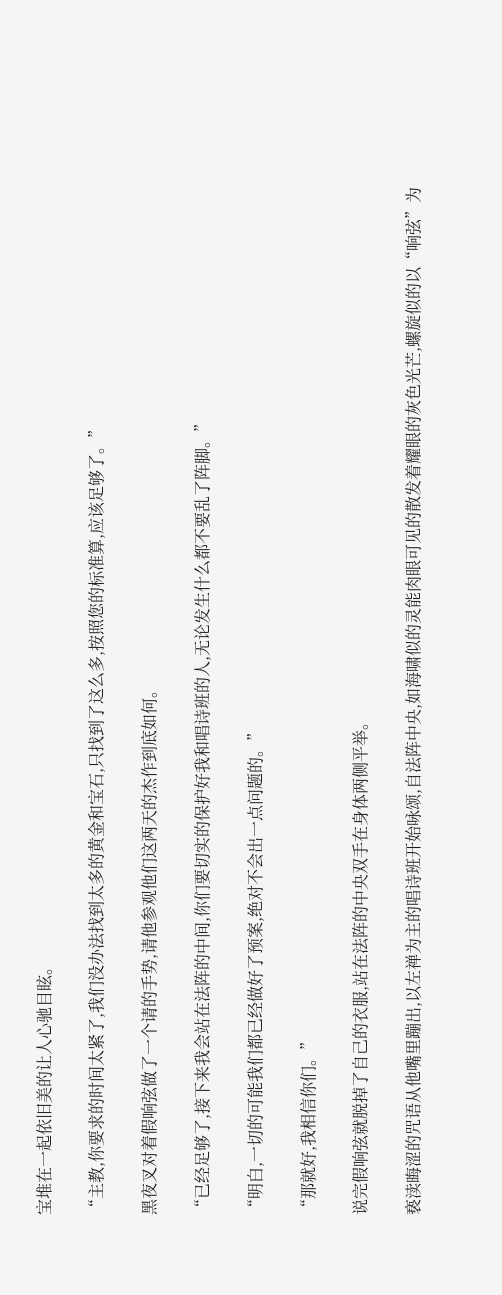宝堆在一起依旧美的让人心驰目眩。

“主教,你要求的时间太紧了,我们没办法找到太多的黄金和宝石,只找到了这么多,按照您的标准算,应该足够了。”

黑夜叉对着假响弦做了一个请的手势,请他参观他们这两天的杰作到底如何。

“已经足够了,接下来我会站在法阵的中间,你们要切实的保护好我和唱诗班的人,无论发生什么都不要乱了阵脚。”

“明白,一切的可能我们都已经做好了预案,绝对不会出一点问题的。”

“那就好,我相信你们。”

说完假响弦就脱掉了自己的衣服,站在法阵的中央双手在身体两侧平举。

亵渎晦涩的咒语从他嘴里蹦出,以左禅为主的唱诗班开始咏颂,自法阵中央,如海啸似的灵能肉眼可见的散发着耀眼的灰色光芒,螺旋似的以“响弦”为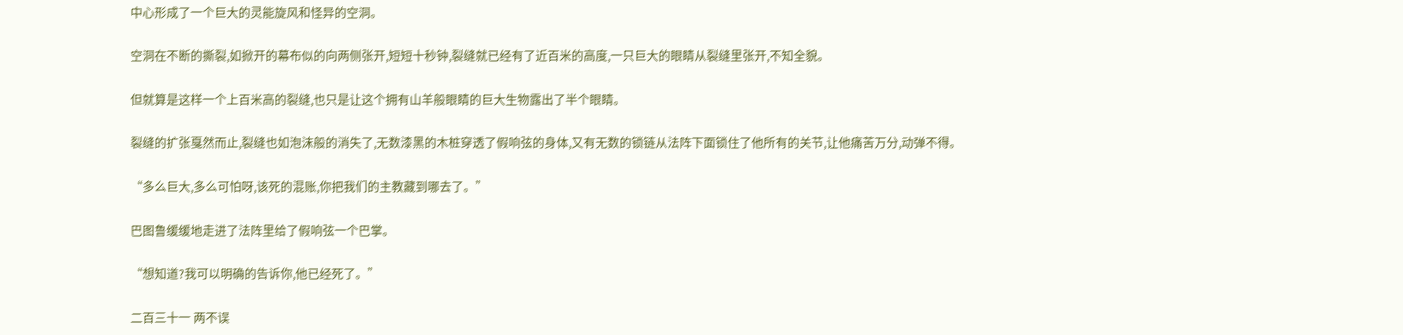中心形成了一个巨大的灵能旋风和怪异的空洞。

空洞在不断的撕裂,如掀开的幕布似的向两侧张开,短短十秒钟,裂缝就已经有了近百米的高度,一只巨大的眼睛从裂缝里张开,不知全貌。

但就算是这样一个上百米高的裂缝,也只是让这个拥有山羊般眼睛的巨大生物露出了半个眼睛。

裂缝的扩张戛然而止,裂缝也如泡沫般的消失了,无数漆黑的木桩穿透了假响弦的身体,又有无数的锁链从法阵下面锁住了他所有的关节,让他痛苦万分,动弹不得。

“多么巨大,多么可怕呀,该死的混账,你把我们的主教藏到哪去了。”

巴图鲁缓缓地走进了法阵里给了假响弦一个巴掌。

“想知道?我可以明确的告诉你,他已经死了。”

二百三十一 两不误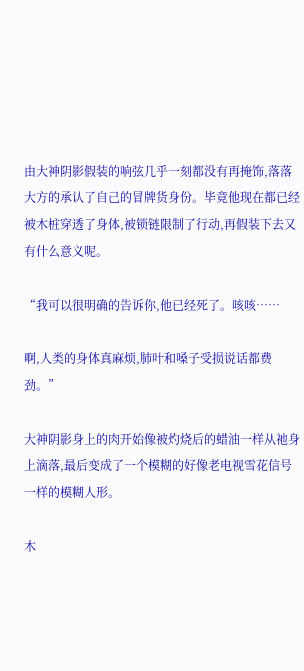由大神阴影假装的响弦几乎一刻都没有再掩饰,落落大方的承认了自己的冒牌货身份。毕竟他现在都已经被木桩穿透了身体,被锁链限制了行动,再假装下去又有什么意义呢。

“我可以很明确的告诉你,他已经死了。咳咳……

啊,人类的身体真麻烦,肺叶和嗓子受损说话都费劲。”

大神阴影身上的肉开始像被灼烧后的蜡油一样从祂身上滴落,最后变成了一个模糊的好像老电视雪花信号一样的模糊人形。

木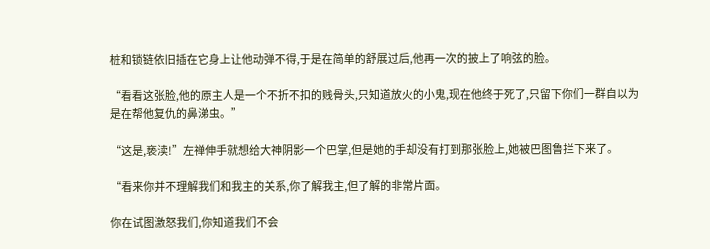桩和锁链依旧插在它身上让他动弹不得,于是在简单的舒展过后,他再一次的披上了响弦的脸。

“看看这张脸,他的原主人是一个不折不扣的贱骨头,只知道放火的小鬼,现在他终于死了,只留下你们一群自以为是在帮他复仇的鼻涕虫。”

“这是,亵渎!”左禅伸手就想给大神阴影一个巴掌,但是她的手却没有打到那张脸上,她被巴图鲁拦下来了。

“看来你并不理解我们和我主的关系,你了解我主,但了解的非常片面。

你在试图激怒我们,你知道我们不会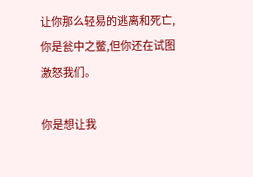让你那么轻易的逃离和死亡,你是瓮中之鳖,但你还在试图激怒我们。

你是想让我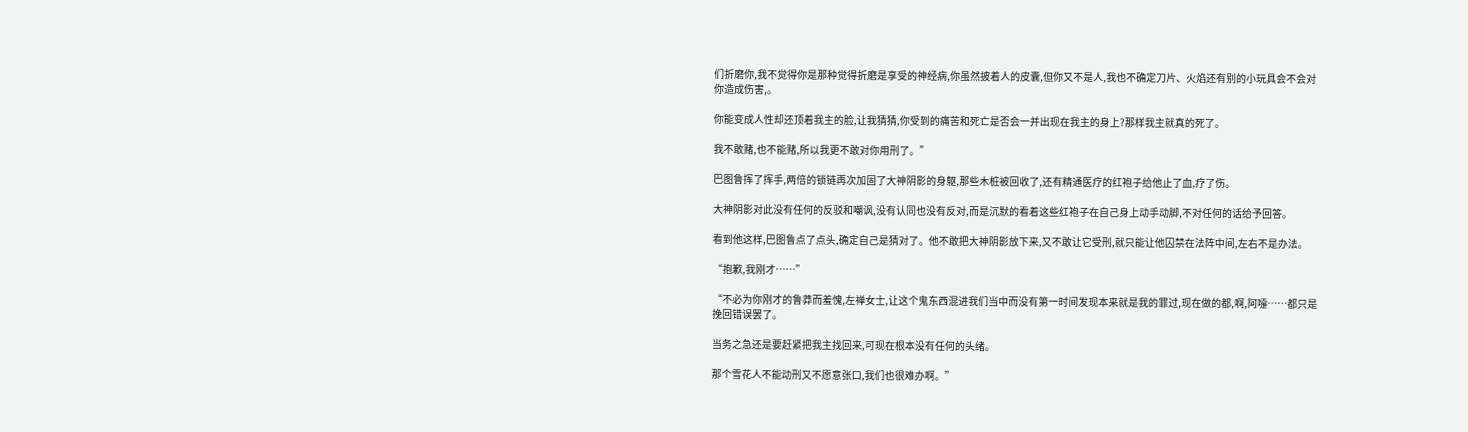们折磨你,我不觉得你是那种觉得折磨是享受的神经病,你虽然披着人的皮囊,但你又不是人,我也不确定刀片、火焰还有别的小玩具会不会对你造成伤害,。

你能变成人性却还顶着我主的脸,让我猜猜,你受到的痛苦和死亡是否会一并出现在我主的身上?那样我主就真的死了。

我不敢赌,也不能赌,所以我更不敢对你用刑了。”

巴图鲁挥了挥手,两倍的锁链再次加固了大神阴影的身躯,那些木桩被回收了,还有精通医疗的红袍子给他止了血,疗了伤。

大神阴影对此没有任何的反驳和嘲讽,没有认同也没有反对,而是沉默的看着这些红袍子在自己身上动手动脚,不对任何的话给予回答。

看到他这样,巴图鲁点了点头,确定自己是猜对了。他不敢把大神阴影放下来,又不敢让它受刑,就只能让他囚禁在法阵中间,左右不是办法。

“抱歉,我刚才……”

“不必为你刚才的鲁莽而羞愧,左禅女士,让这个鬼东西混进我们当中而没有第一时间发现本来就是我的罪过,现在做的都,啊,阿嚏……都只是挽回错误罢了。

当务之急还是要赶紧把我主找回来,可现在根本没有任何的头绪。

那个雪花人不能动刑又不愿意张口,我们也很难办啊。”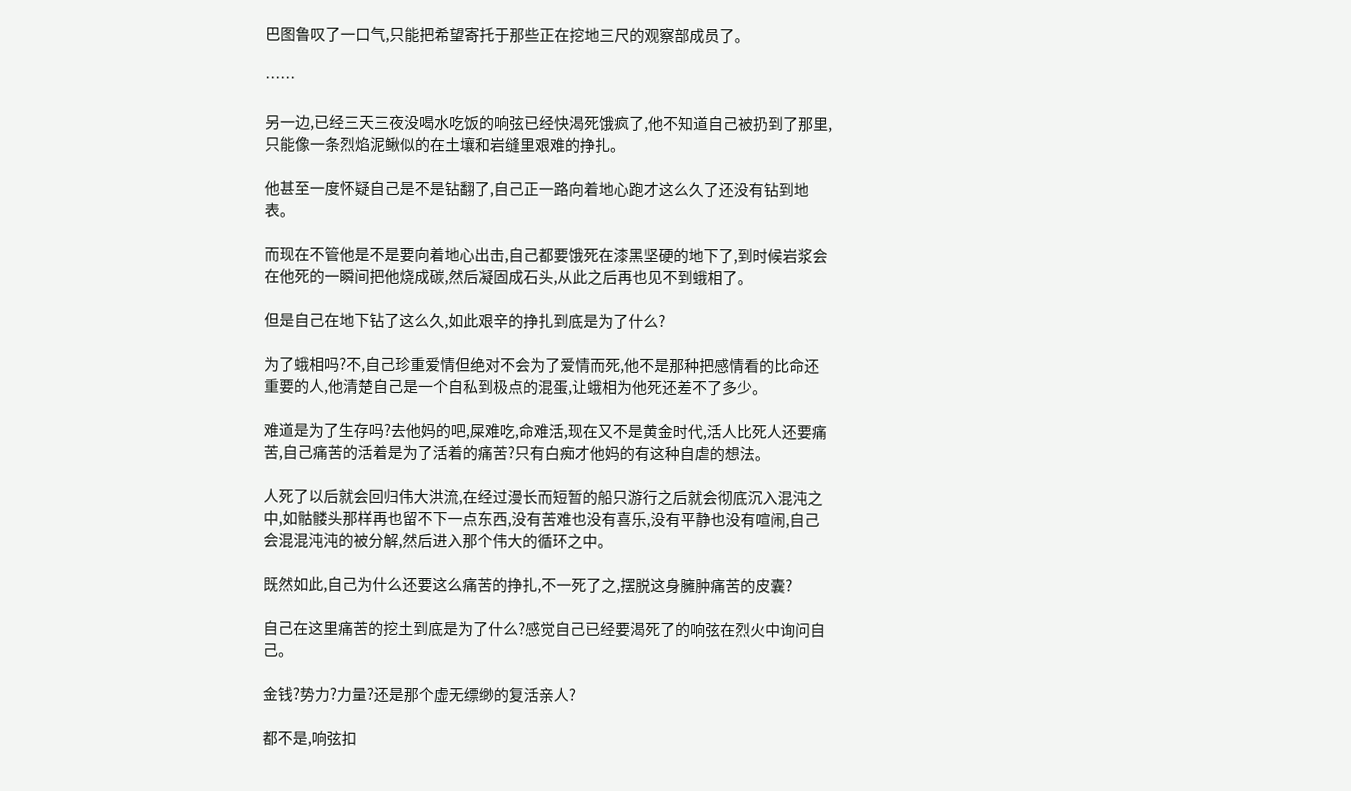巴图鲁叹了一口气,只能把希望寄托于那些正在挖地三尺的观察部成员了。

……

另一边,已经三天三夜没喝水吃饭的响弦已经快渴死饿疯了,他不知道自己被扔到了那里,只能像一条烈焰泥鳅似的在土壤和岩缝里艰难的挣扎。

他甚至一度怀疑自己是不是钻翻了,自己正一路向着地心跑才这么久了还没有钻到地表。

而现在不管他是不是要向着地心出击,自己都要饿死在漆黑坚硬的地下了,到时候岩浆会在他死的一瞬间把他烧成碳,然后凝固成石头,从此之后再也见不到蛾相了。

但是自己在地下钻了这么久,如此艰辛的挣扎到底是为了什么?

为了蛾相吗?不,自己珍重爱情但绝对不会为了爱情而死,他不是那种把感情看的比命还重要的人,他清楚自己是一个自私到极点的混蛋,让蛾相为他死还差不了多少。

难道是为了生存吗?去他妈的吧,屎难吃,命难活,现在又不是黄金时代,活人比死人还要痛苦,自己痛苦的活着是为了活着的痛苦?只有白痴才他妈的有这种自虐的想法。

人死了以后就会回归伟大洪流,在经过漫长而短暂的船只游行之后就会彻底沉入混沌之中,如骷髅头那样再也留不下一点东西,没有苦难也没有喜乐,没有平静也没有喧闹,自己会混混沌沌的被分解,然后进入那个伟大的循环之中。

既然如此,自己为什么还要这么痛苦的挣扎,不一死了之,摆脱这身臃肿痛苦的皮囊?

自己在这里痛苦的挖土到底是为了什么?感觉自己已经要渴死了的响弦在烈火中询问自己。

金钱?势力?力量?还是那个虚无缥缈的复活亲人?

都不是,响弦扣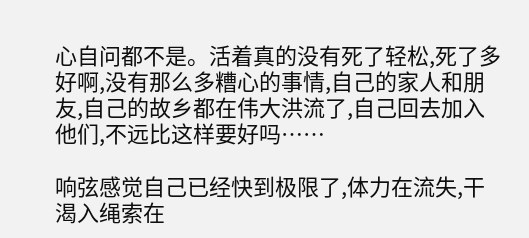心自问都不是。活着真的没有死了轻松,死了多好啊,没有那么多糟心的事情,自己的家人和朋友,自己的故乡都在伟大洪流了,自己回去加入他们,不远比这样要好吗……

响弦感觉自己已经快到极限了,体力在流失,干渴入绳索在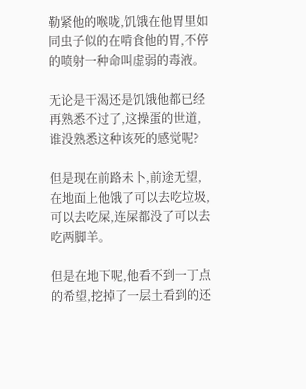勒紧他的喉咙,饥饿在他胃里如同虫子似的在啃食他的胃,不停的喷射一种命叫虚弱的毒液。

无论是干渴还是饥饿他都已经再熟悉不过了,这操蛋的世道,谁没熟悉这种该死的感觉呢?

但是现在前路未卜,前途无望,在地面上他饿了可以去吃垃圾,可以去吃屎,连屎都没了可以去吃两脚羊。

但是在地下呢,他看不到一丁点的希望,挖掉了一层土看到的还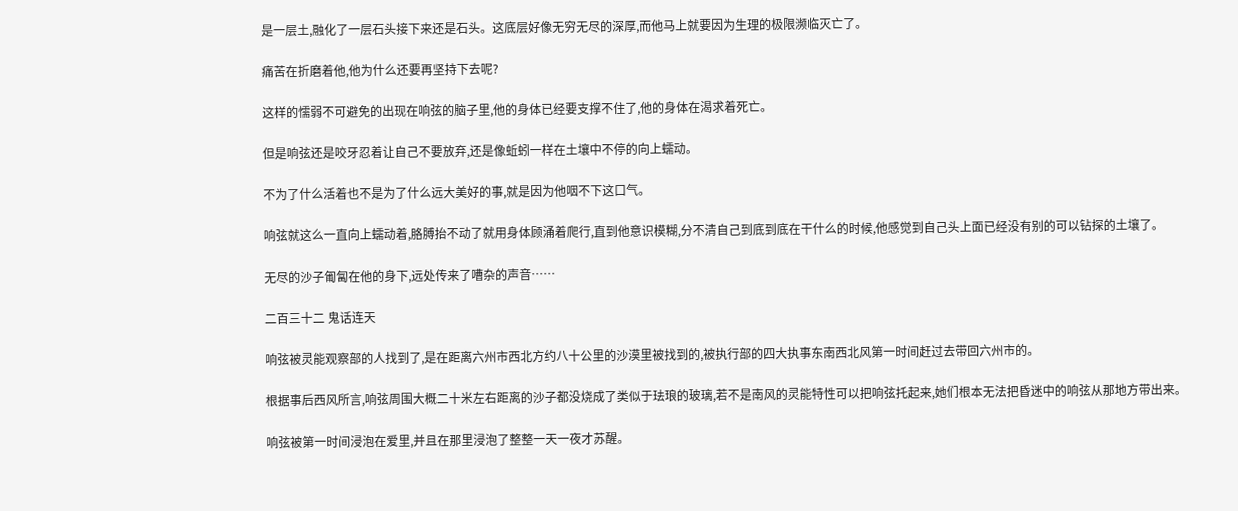是一层土,融化了一层石头接下来还是石头。这底层好像无穷无尽的深厚,而他马上就要因为生理的极限濒临灭亡了。

痛苦在折磨着他,他为什么还要再坚持下去呢?

这样的懦弱不可避免的出现在响弦的脑子里,他的身体已经要支撑不住了,他的身体在渴求着死亡。

但是响弦还是咬牙忍着让自己不要放弃,还是像蚯蚓一样在土壤中不停的向上蠕动。

不为了什么活着也不是为了什么远大美好的事,就是因为他咽不下这口气。

响弦就这么一直向上蠕动着,胳膊抬不动了就用身体顾涌着爬行,直到他意识模糊,分不清自己到底到底在干什么的时候,他感觉到自己头上面已经没有别的可以钻探的土壤了。

无尽的沙子匍匐在他的身下,远处传来了嘈杂的声音……

二百三十二 鬼话连天

响弦被灵能观察部的人找到了,是在距离六州市西北方约八十公里的沙漠里被找到的,被执行部的四大执事东南西北风第一时间赶过去带回六州市的。

根据事后西风所言,响弦周围大概二十米左右距离的沙子都没烧成了类似于珐琅的玻璃,若不是南风的灵能特性可以把响弦托起来,她们根本无法把昏迷中的响弦从那地方带出来。

响弦被第一时间浸泡在爱里,并且在那里浸泡了整整一天一夜才苏醒。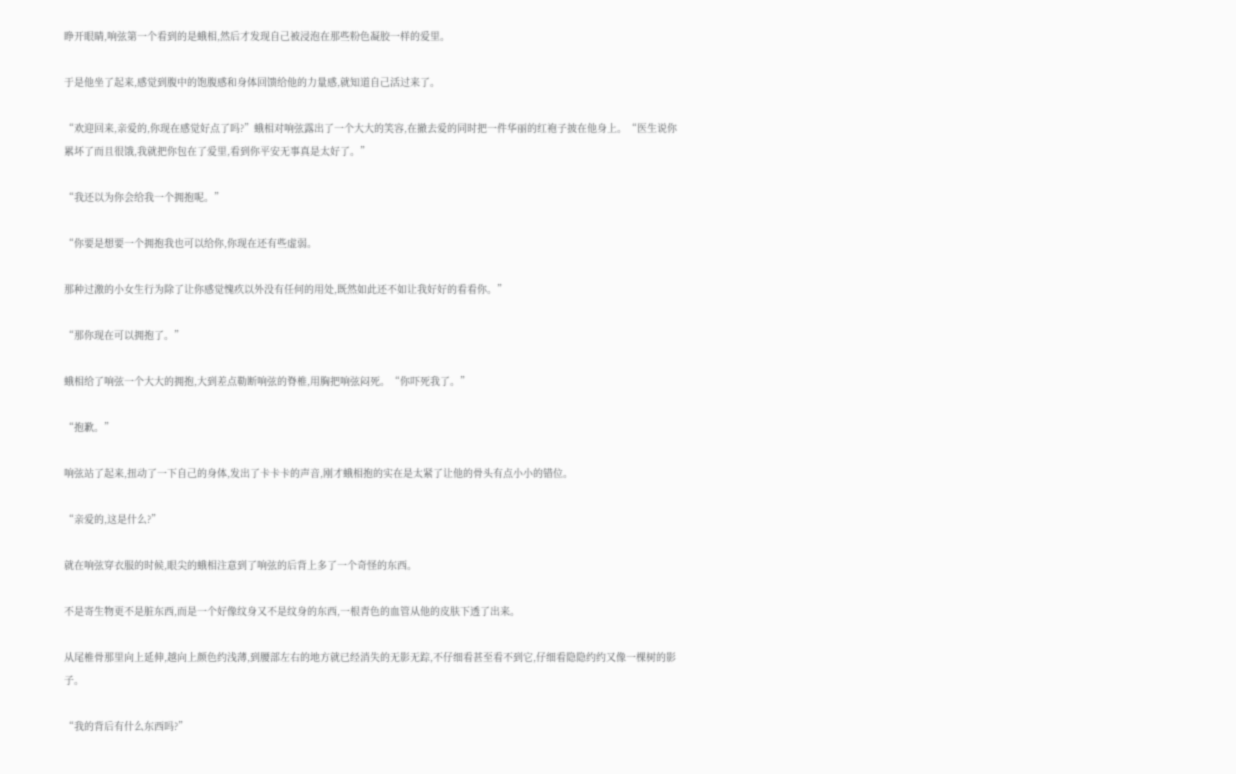睁开眼睛,响弦第一个看到的是蛾相,然后才发现自己被浸泡在那些粉色凝胶一样的爱里。

于是他坐了起来,感觉到腹中的饱腹感和身体回馈给他的力量感,就知道自己活过来了。

“欢迎回来,亲爱的,你现在感觉好点了吗?”蛾相对响弦露出了一个大大的笑容,在撤去爱的同时把一件华丽的红袍子披在他身上。“医生说你累坏了而且很饿,我就把你包在了爱里,看到你平安无事真是太好了。”

“我还以为你会给我一个拥抱呢。”

“你要是想要一个拥抱我也可以给你,你现在还有些虚弱。

那种过激的小女生行为除了让你感觉愧疚以外没有任何的用处,既然如此还不如让我好好的看看你。”

“那你现在可以拥抱了。”

蛾相给了响弦一个大大的拥抱,大到差点勒断响弦的脊椎,用胸把响弦闷死。“你吓死我了。”

“抱歉。”

响弦站了起来,扭动了一下自己的身体,发出了卡卡卡的声音,刚才蛾相抱的实在是太紧了让他的骨头有点小小的错位。

“亲爱的,这是什么?”

就在响弦穿衣服的时候,眼尖的蛾相注意到了响弦的后背上多了一个奇怪的东西。

不是寄生物更不是脏东西,而是一个好像纹身又不是纹身的东西,一根青色的血管从他的皮肤下透了出来。

从尾椎骨那里向上延伸,越向上颜色约浅薄,到腰部左右的地方就已经消失的无影无踪,不仔细看甚至看不到它,仔细看隐隐约约又像一棵树的影子。

“我的背后有什么东西吗?”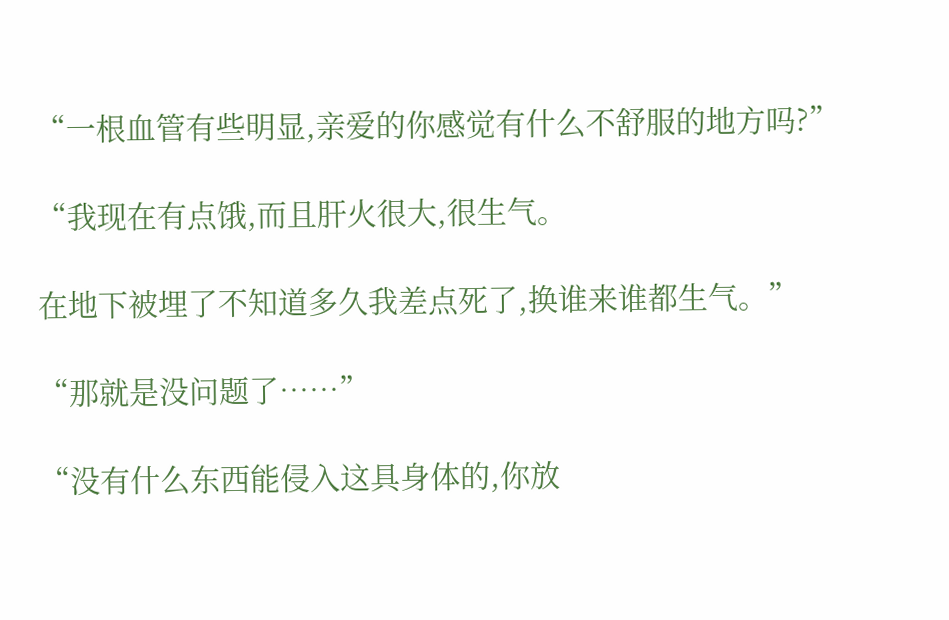“一根血管有些明显,亲爱的你感觉有什么不舒服的地方吗?”

“我现在有点饿,而且肝火很大,很生气。

在地下被埋了不知道多久我差点死了,换谁来谁都生气。”

“那就是没问题了……”

“没有什么东西能侵入这具身体的,你放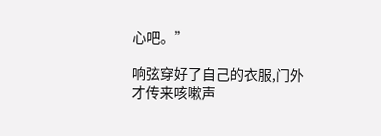心吧。”

响弦穿好了自己的衣服,门外才传来咳嗽声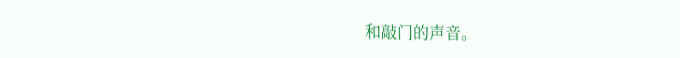和敲门的声音。